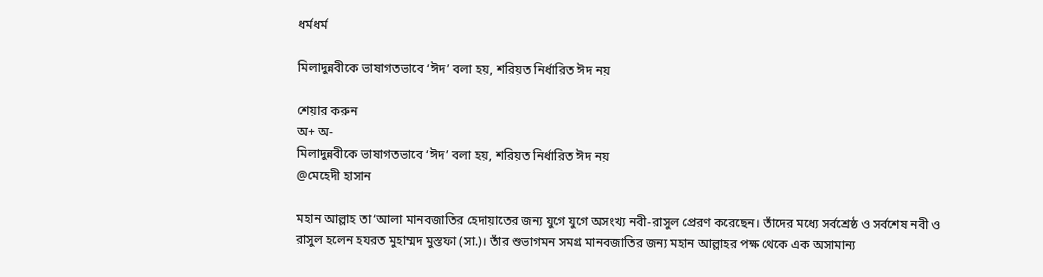ধর্মধর্ম

মিলাদুন্নবীকে ভাষাগতভাবে ‘ঈদ’ বলা হয়, শরিয়ত নির্ধারিত ঈদ নয়

শেয়ার করুন
অ+ অ-
মিলাদুন্নবীকে ভাষাগতভাবে ‘ঈদ’ বলা হয়, শরিয়ত নির্ধারিত ঈদ নয়
@মেহেদী হাসান

মহান আল্লাহ তা‘আলা মানবজাতির হেদায়াতের জন্য যুগে যুগে অসংখ্য নবী-রাসুল প্রেরণ করেছেন। তাঁদের মধ্যে সর্বশ্রেষ্ঠ ও সর্বশেষ নবী ও রাসুল হলেন হযরত মুহাম্মদ মুস্তফা (সা.)। তাঁর শুভাগমন সমগ্র মানবজাতির জন্য মহান আল্লাহর পক্ষ থেকে এক অসামান্য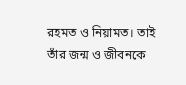রহমত ও নিয়ামত। তাই তাঁর জন্ম ও জীবনকে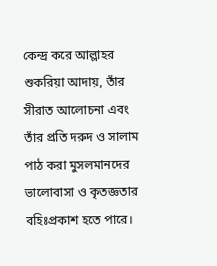কেন্দ্র করে আল্লাহর শুকরিয়া আদায়, তাঁর সীরাত আলোচনা এবং তাঁর প্রতি দরুদ ও সালাম পাঠ করা মুসলমানদের ভালোবাসা ও কৃতজ্ঞতার বহিঃপ্রকাশ হতে পারে।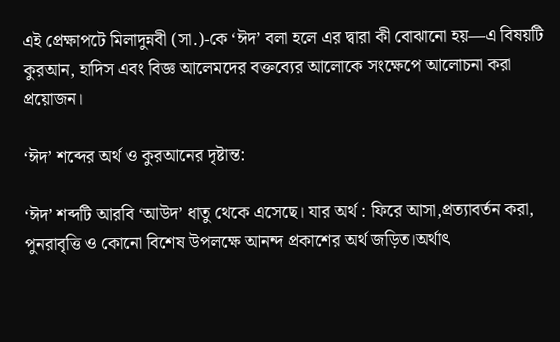এই প্রেক্ষাপটে মিলাদুন্নবী (সা.)-কে ‘ঈদ’ বলা হলে এর দ্বারা কী বোঝানো হয়—এ বিষয়টি কুরআন, হাদিস এবং বিজ্ঞ আলেমদের বক্তব্যের আলোকে সংক্ষেপে আলোচনা করা প্রয়োজন।

‘ঈদ’ শব্দের অর্থ ও কুরআনের দৃষ্টান্ত:

‘ঈদ’ শব্দটি আরবি ‘আউদ’ ধাতু থেকে এসেছে। যার অর্থ : ফিরে আসা,প্রত্যাবর্তন করা, পুনরাবৃত্তি ও কোনো বিশেষ উপলক্ষে আনন্দ প্রকাশের অর্থ জড়িত।অর্থাৎ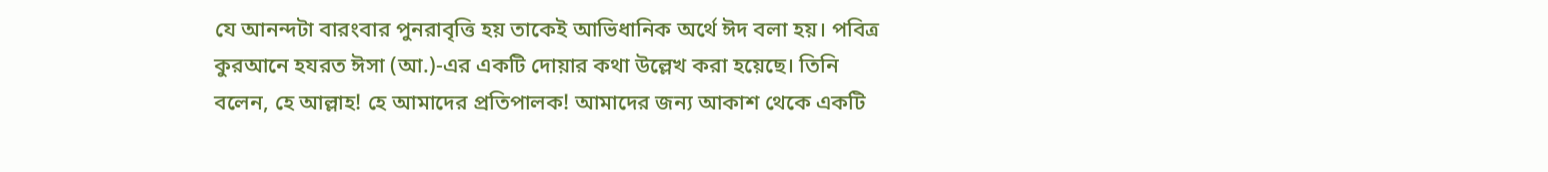যে আনন্দটা বারংবার পুনরাবৃত্তি হয় তাকেই আভিধানিক অর্থে ঈদ বলা হয়। পবিত্র কুরআনে হযরত ঈসা (আ.)-এর একটি দোয়ার কথা উল্লেখ করা হয়েছে। তিনি বলেন, হে আল্লাহ! হে আমাদের প্রতিপালক! আমাদের জন্য আকাশ থেকে একটি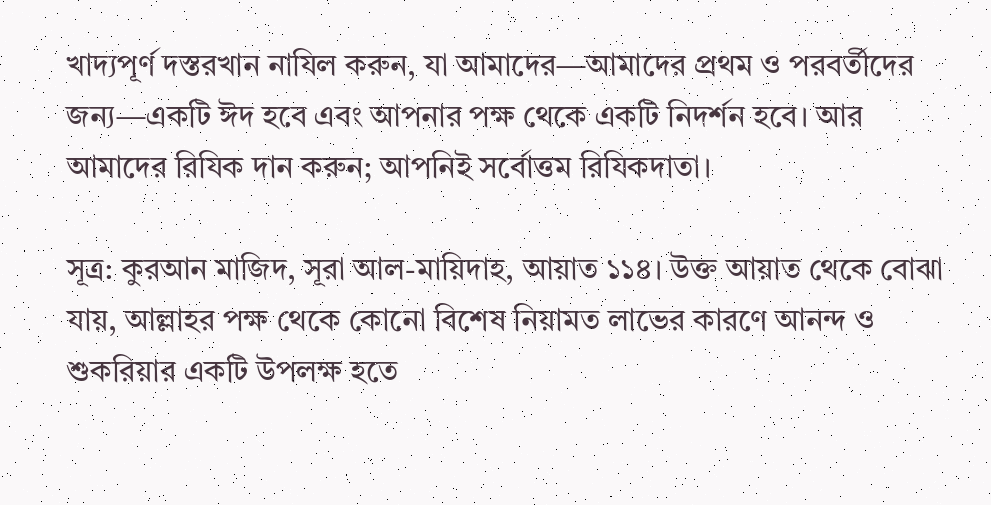খাদ্যপূর্ণ দস্তরখান নাযিল করুন, যা আমাদের—আমাদের প্রথম ও পরবর্তীদের জন্য—একটি ঈদ হবে এবং আপনার পক্ষ থেকে একটি নিদর্শন হবে। আর আমাদের রিযিক দান করুন; আপনিই সর্বোত্তম রিযিকদাতা।

সূত্র: কুরআন মাজিদ, সূরা আল-মায়িদাহ, আয়াত ১১৪। উক্ত আয়াত থেকে বোঝা যায়, আল্লাহর পক্ষ থেকে কোনো বিশেষ নিয়ামত লাভের কারণে আনন্দ ও শুকরিয়ার একটি উপলক্ষ হতে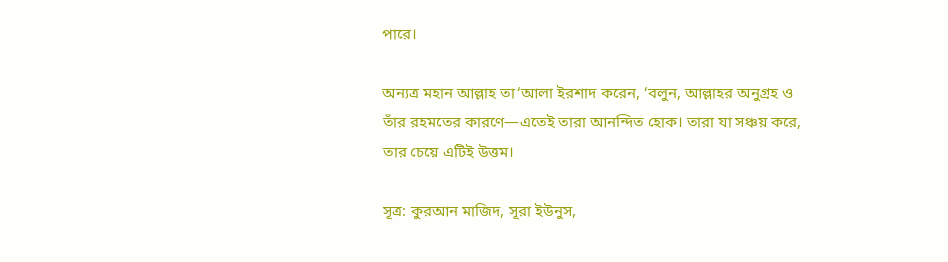পারে।

অন্যত্র মহান আল্লাহ তা‘আলা ইরশাদ করেন, ‘বলুন, আল্লাহর অনুগ্রহ ও তাঁর রহমতের কারণে—এতেই তারা আনন্দিত হোক। তারা যা সঞ্চয় করে, তার চেয়ে এটিই উত্তম।

সূত্র: কুরআন মাজিদ, সূরা ইউনুস,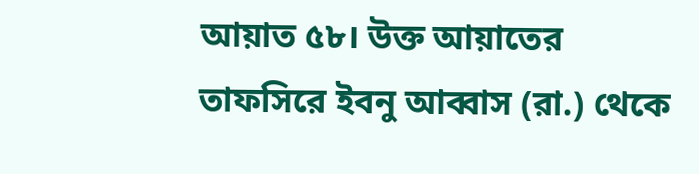আয়াত ৫৮। উক্ত আয়াতের তাফসিরে ইবনু আব্বাস (রা.) থেকে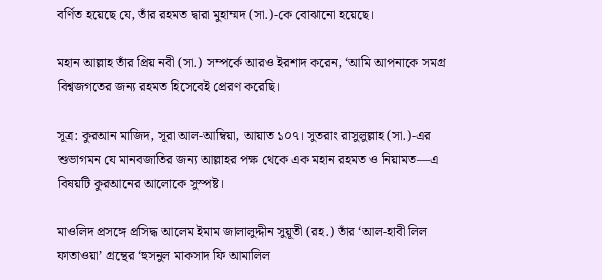বর্ণিত হয়েছে যে, তাঁর রহমত দ্বারা মুহাম্মদ (সা.)-কে বোঝানো হয়েছে।

মহান আল্লাহ তাঁর প্রিয় নবী (সা.) সম্পর্কে আরও ইরশাদ করেন, ‘আমি আপনাকে সমগ্র বিশ্বজগতের জন্য রহমত হিসেবেই প্রেরণ করেছি।

সূত্র: কুরআন মাজিদ, সূরা আল-আম্বিয়া, আয়াত ১০৭। সুতরাং রাসুলুল্লাহ (সা.)-এর শুভাগমন যে মানবজাতির জন্য আল্লাহর পক্ষ থেকে এক মহান রহমত ও নিয়ামত—এ বিষয়টি কুরআনের আলোকে সুস্পষ্ট।

মাওলিদ প্রসঙ্গে প্রসিদ্ধ আলেম ইমাম জালালুদ্দীন সুয়ূতী (রহ.) তাঁর ‘আল-হাবী লিল ফাতাওয়া’ গ্রন্থের ‘হুসনুল মাকসাদ ফি আমালিল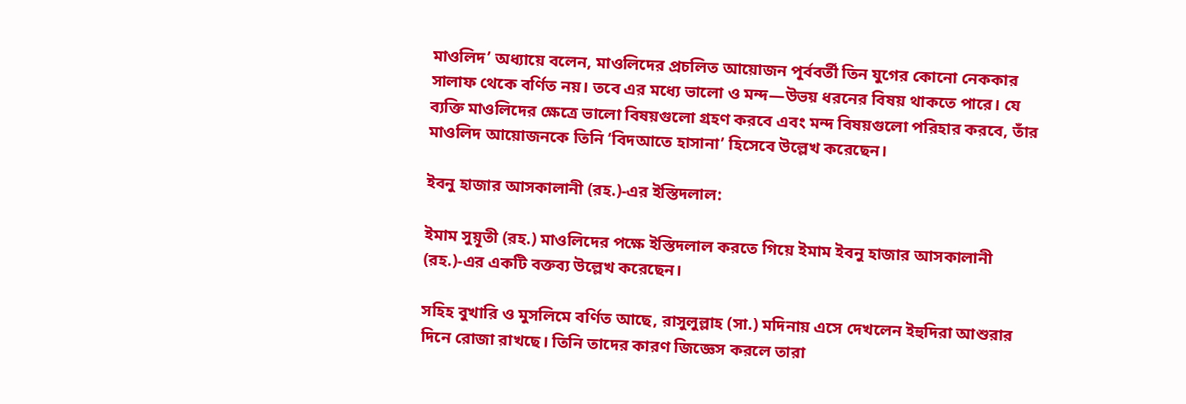মাওলিদ’ অধ্যায়ে বলেন, মাওলিদের প্রচলিত আয়োজন পূর্ববর্তী তিন যুগের কোনো নেককার সালাফ থেকে বর্ণিত নয়। তবে এর মধ্যে ভালো ও মন্দ—উভয় ধরনের বিষয় থাকতে পারে। যে ব্যক্তি মাওলিদের ক্ষেত্রে ভালো বিষয়গুলো গ্রহণ করবে এবং মন্দ বিষয়গুলো পরিহার করবে, তাঁর মাওলিদ আয়োজনকে তিনি ‘বিদআতে হাসানা’ হিসেবে উল্লেখ করেছেন।

ইবনু হাজার আসকালানী (রহ.)-এর ইস্তিদলাল:

ইমাম সুয়ূতী (রহ.) মাওলিদের পক্ষে ইস্তিদলাল করতে গিয়ে ইমাম ইবনু হাজার আসকালানী (রহ.)-এর একটি বক্তব্য উল্লেখ করেছেন।

সহিহ বুখারি ও মুসলিমে বর্ণিত আছে, রাসুলুল্লাহ (সা.) মদিনায় এসে দেখলেন ইহুদিরা আশুরার দিনে রোজা রাখছে। তিনি তাদের কারণ জিজ্ঞেস করলে তারা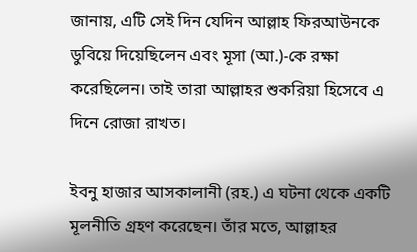জানায়, এটি সেই দিন যেদিন আল্লাহ ফিরআউনকে ডুবিয়ে দিয়েছিলেন এবং মূসা (আ.)-কে রক্ষা করেছিলেন। তাই তারা আল্লাহর শুকরিয়া হিসেবে এ দিনে রোজা রাখত।

ইবনু হাজার আসকালানী (রহ.) এ ঘটনা থেকে একটি মূলনীতি গ্রহণ করেছেন। তাঁর মতে, আল্লাহর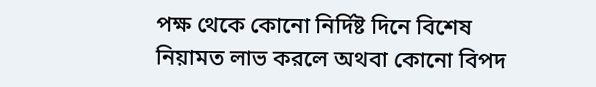পক্ষ থেকে কোনো নির্দিষ্ট দিনে বিশেষ নিয়ামত লাভ করলে অথবা কোনো বিপদ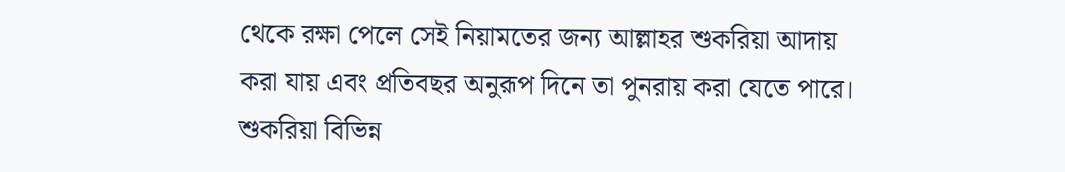থেকে রক্ষা পেলে সেই নিয়ামতের জন্য আল্লাহর শুকরিয়া আদায় করা যায় এবং প্রতিবছর অনুরূপ দিনে তা পুনরায় করা যেতে পারে। শুকরিয়া বিভিন্ন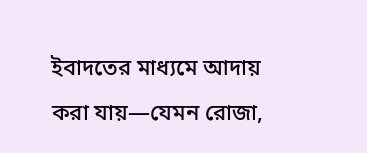ইবাদতের মাধ্যমে আদায় করা যায়—যেমন রোজা,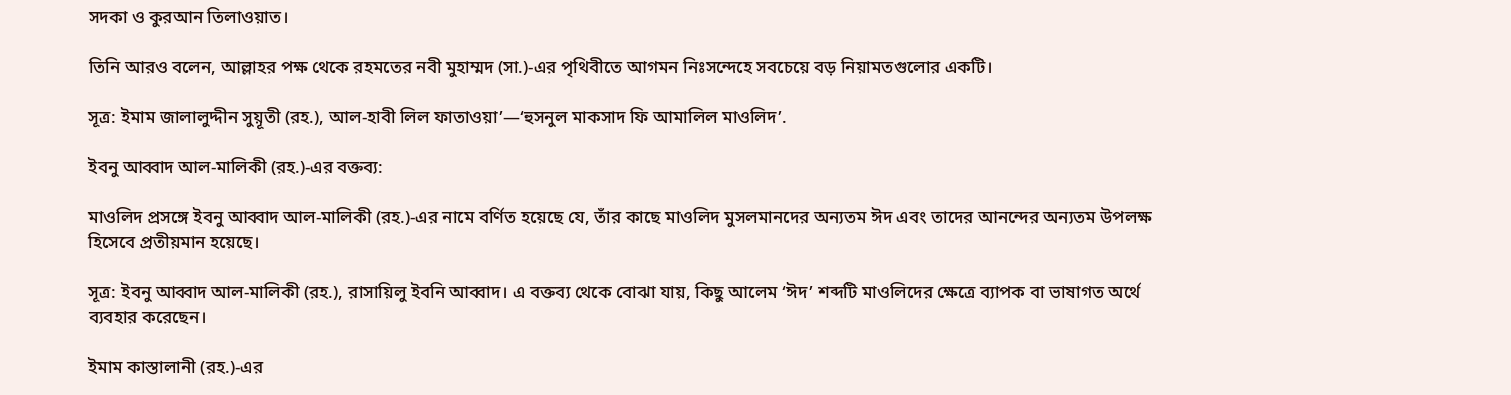সদকা ও কুরআন তিলাওয়াত।

তিনি আরও বলেন, আল্লাহর পক্ষ থেকে রহমতের নবী মুহাম্মদ (সা.)-এর পৃথিবীতে আগমন নিঃসন্দেহে সবচেয়ে বড় নিয়ামতগুলোর একটি।

সূত্র: ইমাম জালালুদ্দীন সুয়ূতী (রহ.), আল-হাবী লিল ফাতাওয়া’—‘হুসনুল মাকসাদ ফি আমালিল মাওলিদ’.

ইবনু আব্বাদ আল-মালিকী (রহ.)-এর বক্তব্য:

মাওলিদ প্রসঙ্গে ইবনু আব্বাদ আল-মালিকী (রহ.)-এর নামে বর্ণিত হয়েছে যে, তাঁর কাছে মাওলিদ মুসলমানদের অন্যতম ঈদ এবং তাদের আনন্দের অন্যতম উপলক্ষ হিসেবে প্রতীয়মান হয়েছে।

সূত্র: ইবনু আব্বাদ আল-মালিকী (রহ.), রাসায়িলু ইবনি আব্বাদ। এ বক্তব্য থেকে বোঝা যায়, কিছু আলেম ‘ঈদ’ শব্দটি মাওলিদের ক্ষেত্রে ব্যাপক বা ভাষাগত অর্থে ব্যবহার করেছেন।

ইমাম কাস্তালানী (রহ.)-এর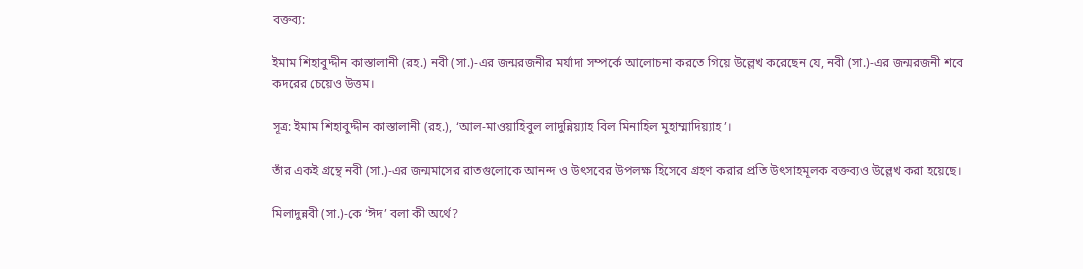বক্তব্য:

ইমাম শিহাবুদ্দীন কাস্তালানী (রহ.) নবী (সা.)-এর জন্মরজনীর মর্যাদা সম্পর্কে আলোচনা করতে গিয়ে উল্লেখ করেছেন যে, নবী (সা.)-এর জন্মরজনী শবে কদরের চেয়েও উত্তম।

সূত্র: ইমাম শিহাবুদ্দীন কাস্তালানী (রহ.), ‘আল-মাওয়াহিবুল লাদুন্নিয়্যাহ বিল মিনাহিল মুহাম্মাদিয়্যাহ’।

তাঁর একই গ্রন্থে নবী (সা.)-এর জন্মমাসের রাতগুলোকে আনন্দ ও উৎসবের উপলক্ষ হিসেবে গ্রহণ করার প্রতি উৎসাহমূলক বক্তব্যও উল্লেখ করা হয়েছে।

মিলাদুন্নবী (সা.)-কে ‘ঈদ’ বলা কী অর্থে?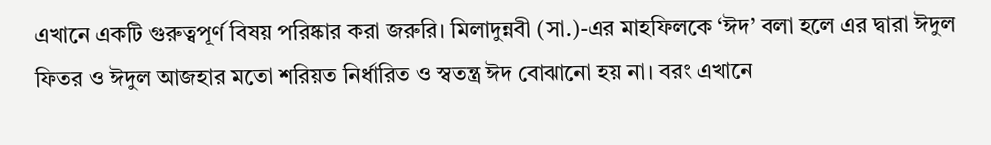এখানে একটি গুরুত্বপূর্ণ বিষয় পরিষ্কার করা জরুরি। মিলাদুন্নবী (সা.)-এর মাহফিলকে ‘ঈদ’ বলা হলে এর দ্বারা ঈদুল ফিতর ও ঈদুল আজহার মতো শরিয়ত নির্ধারিত ও স্বতন্ত্র ঈদ বোঝানো হয় না। বরং এখানে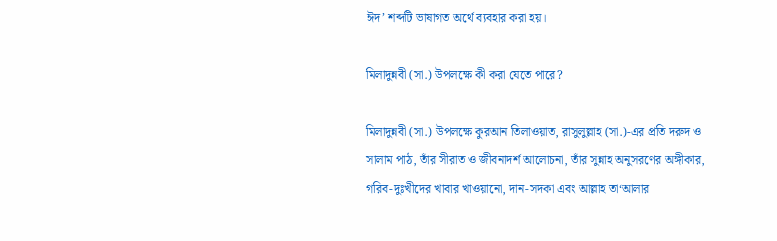ঈদ’ শব্দটি ভাষাগত অর্থে ব্যবহার করা হয়।

মিলাদুন্নবী (সা.) উপলক্ষে কী করা যেতে পারে?

মিলাদুন্নবী (সা.) উপলক্ষে কুরআন তিলাওয়াত, রাসুলুল্লাহ (সা.)-এর প্রতি দরুদ ও সালাম পাঠ, তাঁর সীরাত ও জীবনাদর্শ আলোচনা, তাঁর সুন্নাহ অনুসরণের অঙ্গীকার, গরিব-দুঃখীদের খাবার খাওয়ানো, দান-সদকা এবং আল্লাহ তা‘আলার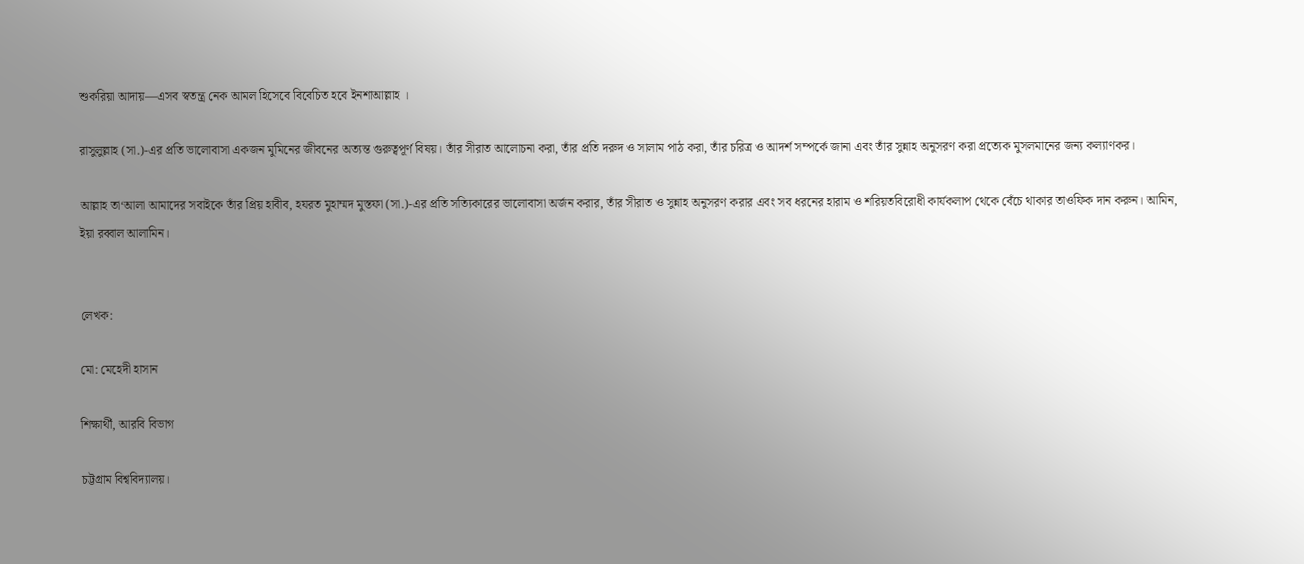শুকরিয়া আদায়—এসব স্বতন্ত্র নেক আমল হিসেবে বিবেচিত হবে ইনশাআল্লাহ ।

রাসুলুল্লাহ (সা.)-এর প্রতি ভালোবাসা একজন মুমিনের জীবনের অত্যন্ত গুরুত্বপূর্ণ বিষয়। তাঁর সীরাত আলোচনা করা, তাঁর প্রতি দরুদ ও সালাম পাঠ করা, তাঁর চরিত্র ও আদর্শ সম্পর্কে জানা এবং তাঁর সুন্নাহ অনুসরণ করা প্রত্যেক মুসলমানের জন্য কল্যাণকর।

আল্লাহ তা‘আলা আমাদের সবাইকে তাঁর প্রিয় হাবীব, হযরত মুহাম্মদ মুস্তফা (সা.)-এর প্রতি সত্যিকারের ভালোবাসা অর্জন করার, তাঁর সীরাত ও সুন্নাহ অনুসরণ করার এবং সব ধরনের হারাম ও শরিয়তবিরোধী কার্যকলাপ থেকে বেঁচে থাকার তাওফিক দান করুন। আমিন, ইয়া রব্বাল আলামিন।


লেখক:

মো: মেহেদী হাসান

শিক্ষার্থী, আরবি বিভাগ

চট্টগ্রাম বিশ্ববিদ্যালয়।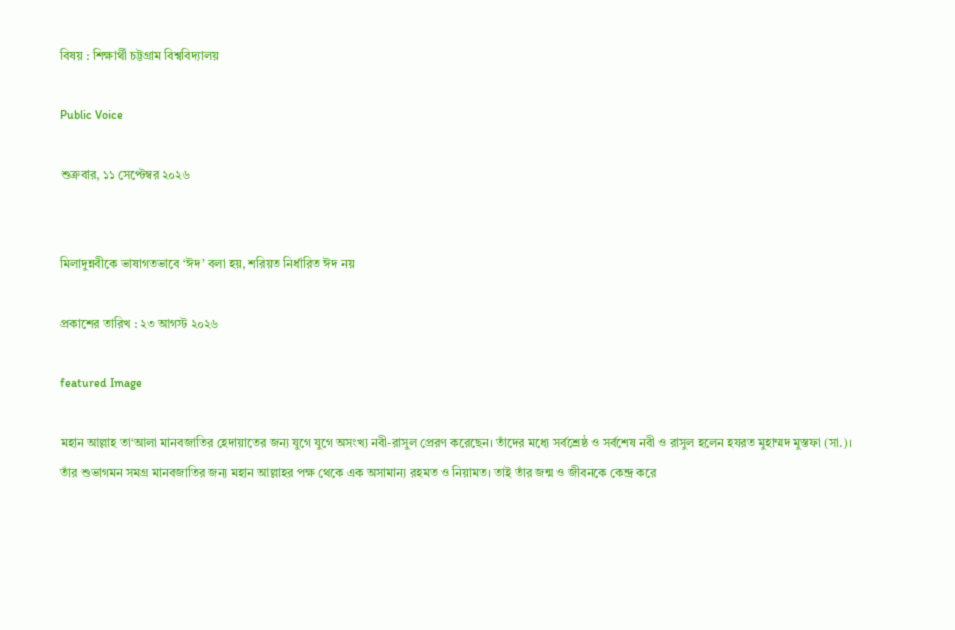বিষয় : শিক্ষার্থী চট্টগ্রাম বিশ্ববিদ্যালয়

Public Voice

শুক্রবার, ১১ সেপ্টেম্বর ২০২৬


মিলাদুন্নবীকে ভাষাগতভাবে ‘ঈদ’ বলা হয়, শরিয়ত নির্ধারিত ঈদ নয়

প্রকাশের তারিখ : ২৩ আগস্ট ২০২৬

featured Image

মহান আল্লাহ তা‘আলা মানবজাতির হেদায়াতের জন্য যুগে যুগে অসংখ্য নবী-রাসুল প্রেরণ করেছেন। তাঁদের মধ্যে সর্বশ্রেষ্ঠ ও সর্বশেষ নবী ও রাসুল হলেন হযরত মুহাম্মদ মুস্তফা (সা.)। তাঁর শুভাগমন সমগ্র মানবজাতির জন্য মহান আল্লাহর পক্ষ থেকে এক অসামান্য রহমত ও নিয়ামত। তাই তাঁর জন্ম ও জীবনকে কেন্দ্র করে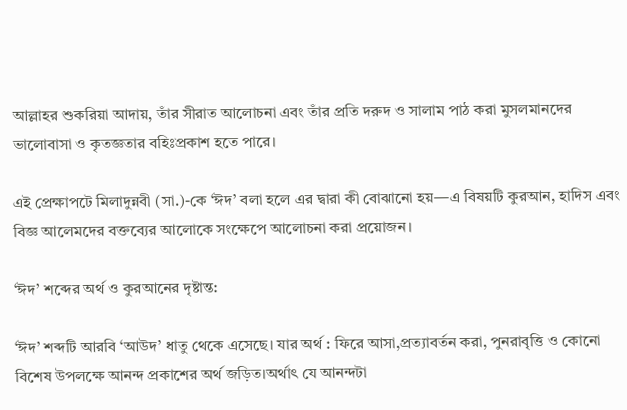আল্লাহর শুকরিয়া আদায়, তাঁর সীরাত আলোচনা এবং তাঁর প্রতি দরুদ ও সালাম পাঠ করা মুসলমানদের ভালোবাসা ও কৃতজ্ঞতার বহিঃপ্রকাশ হতে পারে।

এই প্রেক্ষাপটে মিলাদুন্নবী (সা.)-কে ‘ঈদ’ বলা হলে এর দ্বারা কী বোঝানো হয়—এ বিষয়টি কুরআন, হাদিস এবং বিজ্ঞ আলেমদের বক্তব্যের আলোকে সংক্ষেপে আলোচনা করা প্রয়োজন।

‘ঈদ’ শব্দের অর্থ ও কুরআনের দৃষ্টান্ত:

‘ঈদ’ শব্দটি আরবি ‘আউদ’ ধাতু থেকে এসেছে। যার অর্থ : ফিরে আসা,প্রত্যাবর্তন করা, পুনরাবৃত্তি ও কোনো বিশেষ উপলক্ষে আনন্দ প্রকাশের অর্থ জড়িত।অর্থাৎ যে আনন্দটা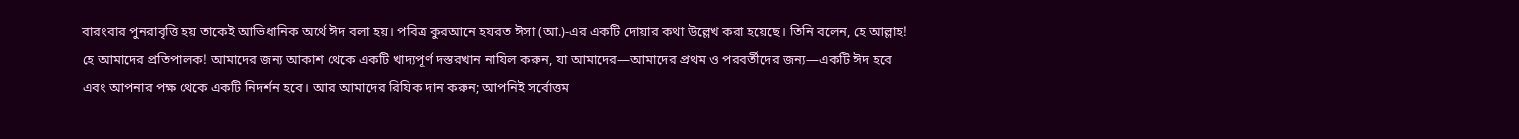বারংবার পুনরাবৃত্তি হয় তাকেই আভিধানিক অর্থে ঈদ বলা হয়। পবিত্র কুরআনে হযরত ঈসা (আ.)-এর একটি দোয়ার কথা উল্লেখ করা হয়েছে। তিনি বলেন, হে আল্লাহ! হে আমাদের প্রতিপালক! আমাদের জন্য আকাশ থেকে একটি খাদ্যপূর্ণ দস্তরখান নাযিল করুন, যা আমাদের—আমাদের প্রথম ও পরবর্তীদের জন্য—একটি ঈদ হবে এবং আপনার পক্ষ থেকে একটি নিদর্শন হবে। আর আমাদের রিযিক দান করুন; আপনিই সর্বোত্তম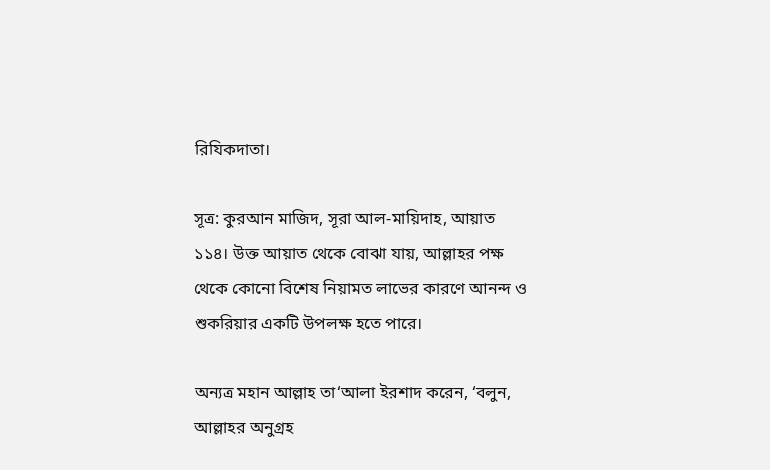রিযিকদাতা।

সূত্র: কুরআন মাজিদ, সূরা আল-মায়িদাহ, আয়াত ১১৪। উক্ত আয়াত থেকে বোঝা যায়, আল্লাহর পক্ষ থেকে কোনো বিশেষ নিয়ামত লাভের কারণে আনন্দ ও শুকরিয়ার একটি উপলক্ষ হতে পারে।

অন্যত্র মহান আল্লাহ তা‘আলা ইরশাদ করেন, ‘বলুন, আল্লাহর অনুগ্রহ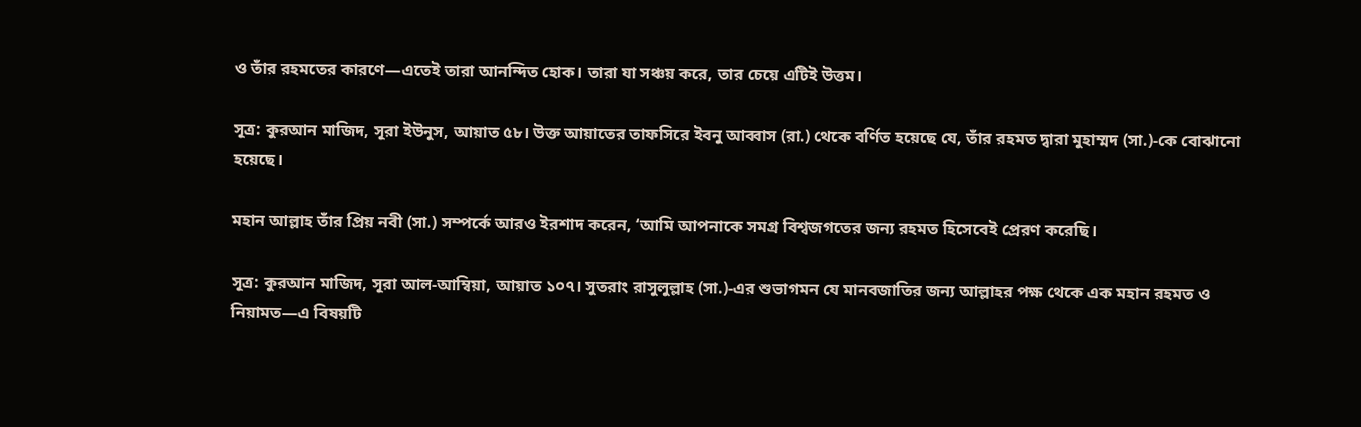ও তাঁর রহমতের কারণে—এতেই তারা আনন্দিত হোক। তারা যা সঞ্চয় করে, তার চেয়ে এটিই উত্তম।

সূত্র: কুরআন মাজিদ, সূরা ইউনুস, আয়াত ৫৮। উক্ত আয়াতের তাফসিরে ইবনু আব্বাস (রা.) থেকে বর্ণিত হয়েছে যে, তাঁর রহমত দ্বারা মুহাম্মদ (সা.)-কে বোঝানো হয়েছে।

মহান আল্লাহ তাঁর প্রিয় নবী (সা.) সম্পর্কে আরও ইরশাদ করেন, ‘আমি আপনাকে সমগ্র বিশ্বজগতের জন্য রহমত হিসেবেই প্রেরণ করেছি।

সূত্র: কুরআন মাজিদ, সূরা আল-আম্বিয়া, আয়াত ১০৭। সুতরাং রাসুলুল্লাহ (সা.)-এর শুভাগমন যে মানবজাতির জন্য আল্লাহর পক্ষ থেকে এক মহান রহমত ও নিয়ামত—এ বিষয়টি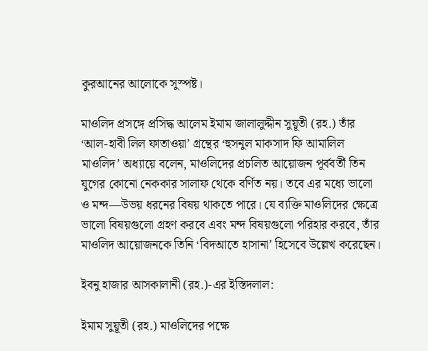কুরআনের আলোকে সুস্পষ্ট।

মাওলিদ প্রসঙ্গে প্রসিদ্ধ আলেম ইমাম জালালুদ্দীন সুয়ূতী (রহ.) তাঁর ‘আল-হাবী লিল ফাতাওয়া’ গ্রন্থের ‘হুসনুল মাকসাদ ফি আমালিল মাওলিদ’ অধ্যায়ে বলেন, মাওলিদের প্রচলিত আয়োজন পূর্ববর্তী তিন যুগের কোনো নেককার সালাফ থেকে বর্ণিত নয়। তবে এর মধ্যে ভালো ও মন্দ—উভয় ধরনের বিষয় থাকতে পারে। যে ব্যক্তি মাওলিদের ক্ষেত্রে ভালো বিষয়গুলো গ্রহণ করবে এবং মন্দ বিষয়গুলো পরিহার করবে, তাঁর মাওলিদ আয়োজনকে তিনি ‘বিদআতে হাসানা’ হিসেবে উল্লেখ করেছেন।

ইবনু হাজার আসকালানী (রহ.)-এর ইস্তিদলাল:

ইমাম সুয়ূতী (রহ.) মাওলিদের পক্ষে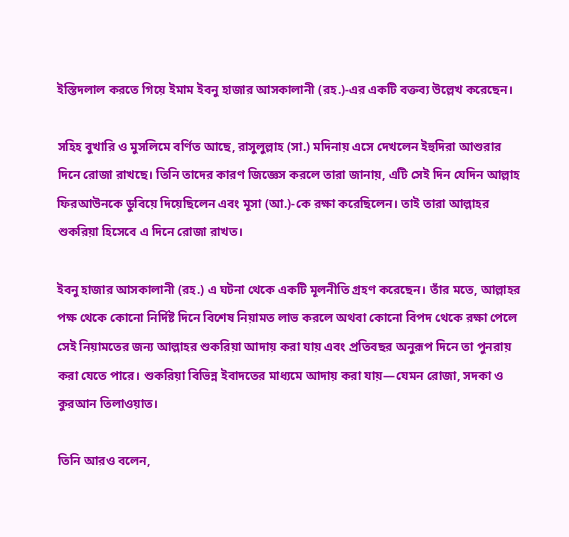ইস্তিদলাল করতে গিয়ে ইমাম ইবনু হাজার আসকালানী (রহ.)-এর একটি বক্তব্য উল্লেখ করেছেন।

সহিহ বুখারি ও মুসলিমে বর্ণিত আছে, রাসুলুল্লাহ (সা.) মদিনায় এসে দেখলেন ইহুদিরা আশুরার দিনে রোজা রাখছে। তিনি তাদের কারণ জিজ্ঞেস করলে তারা জানায়, এটি সেই দিন যেদিন আল্লাহ ফিরআউনকে ডুবিয়ে দিয়েছিলেন এবং মূসা (আ.)-কে রক্ষা করেছিলেন। তাই তারা আল্লাহর শুকরিয়া হিসেবে এ দিনে রোজা রাখত।

ইবনু হাজার আসকালানী (রহ.) এ ঘটনা থেকে একটি মূলনীতি গ্রহণ করেছেন। তাঁর মতে, আল্লাহর পক্ষ থেকে কোনো নির্দিষ্ট দিনে বিশেষ নিয়ামত লাভ করলে অথবা কোনো বিপদ থেকে রক্ষা পেলে সেই নিয়ামতের জন্য আল্লাহর শুকরিয়া আদায় করা যায় এবং প্রতিবছর অনুরূপ দিনে তা পুনরায় করা যেতে পারে। শুকরিয়া বিভিন্ন ইবাদতের মাধ্যমে আদায় করা যায়—যেমন রোজা, সদকা ও কুরআন তিলাওয়াত।

তিনি আরও বলেন,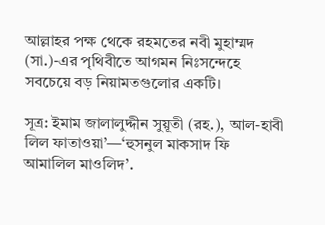আল্লাহর পক্ষ থেকে রহমতের নবী মুহাম্মদ (সা.)-এর পৃথিবীতে আগমন নিঃসন্দেহে সবচেয়ে বড় নিয়ামতগুলোর একটি।

সূত্র: ইমাম জালালুদ্দীন সুয়ূতী (রহ.), আল-হাবী লিল ফাতাওয়া’—‘হুসনুল মাকসাদ ফি আমালিল মাওলিদ’.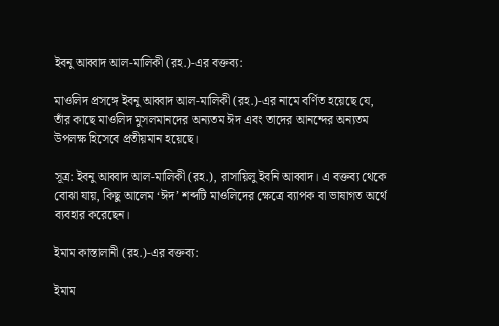ইবনু আব্বাদ আল-মালিকী (রহ.)-এর বক্তব্য:

মাওলিদ প্রসঙ্গে ইবনু আব্বাদ আল-মালিকী (রহ.)-এর নামে বর্ণিত হয়েছে যে, তাঁর কাছে মাওলিদ মুসলমানদের অন্যতম ঈদ এবং তাদের আনন্দের অন্যতম উপলক্ষ হিসেবে প্রতীয়মান হয়েছে।

সূত্র: ইবনু আব্বাদ আল-মালিকী (রহ.), রাসায়িলু ইবনি আব্বাদ। এ বক্তব্য থেকে বোঝা যায়, কিছু আলেম ‘ঈদ’ শব্দটি মাওলিদের ক্ষেত্রে ব্যাপক বা ভাষাগত অর্থে ব্যবহার করেছেন।

ইমাম কাস্তালানী (রহ.)-এর বক্তব্য:

ইমাম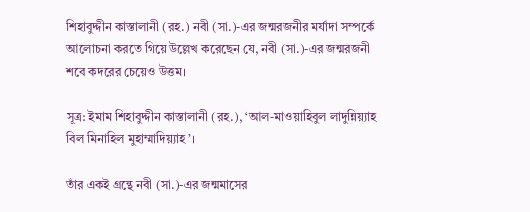শিহাবুদ্দীন কাস্তালানী (রহ.) নবী (সা.)-এর জন্মরজনীর মর্যাদা সম্পর্কে আলোচনা করতে গিয়ে উল্লেখ করেছেন যে, নবী (সা.)-এর জন্মরজনী শবে কদরের চেয়েও উত্তম।

সূত্র: ইমাম শিহাবুদ্দীন কাস্তালানী (রহ.), ‘আল-মাওয়াহিবুল লাদুন্নিয়্যাহ বিল মিনাহিল মুহাম্মাদিয়্যাহ’।

তাঁর একই গ্রন্থে নবী (সা.)-এর জন্মমাসের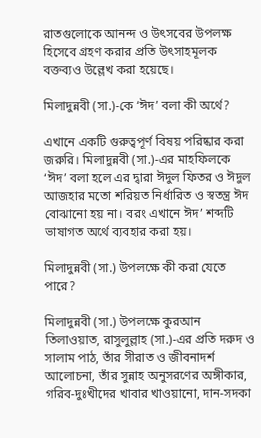রাতগুলোকে আনন্দ ও উৎসবের উপলক্ষ হিসেবে গ্রহণ করার প্রতি উৎসাহমূলক বক্তব্যও উল্লেখ করা হয়েছে।

মিলাদুন্নবী (সা.)-কে ‘ঈদ’ বলা কী অর্থে?

এখানে একটি গুরুত্বপূর্ণ বিষয় পরিষ্কার করা জরুরি। মিলাদুন্নবী (সা.)-এর মাহফিলকে ‘ঈদ’ বলা হলে এর দ্বারা ঈদুল ফিতর ও ঈদুল আজহার মতো শরিয়ত নির্ধারিত ও স্বতন্ত্র ঈদ বোঝানো হয় না। বরং এখানে ঈদ’ শব্দটি ভাষাগত অর্থে ব্যবহার করা হয়।

মিলাদুন্নবী (সা.) উপলক্ষে কী করা যেতে পারে?

মিলাদুন্নবী (সা.) উপলক্ষে কুরআন তিলাওয়াত, রাসুলুল্লাহ (সা.)-এর প্রতি দরুদ ও সালাম পাঠ, তাঁর সীরাত ও জীবনাদর্শ আলোচনা, তাঁর সুন্নাহ অনুসরণের অঙ্গীকার, গরিব-দুঃখীদের খাবার খাওয়ানো, দান-সদকা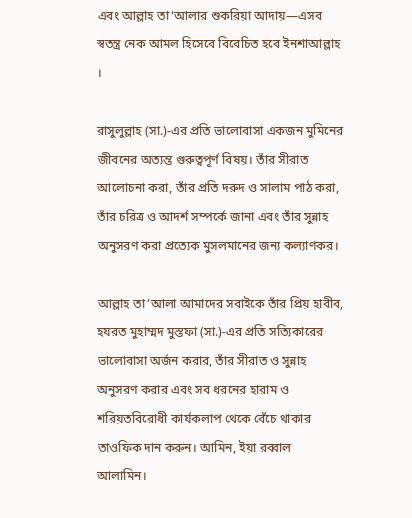এবং আল্লাহ তা‘আলার শুকরিয়া আদায়—এসব স্বতন্ত্র নেক আমল হিসেবে বিবেচিত হবে ইনশাআল্লাহ ।

রাসুলুল্লাহ (সা.)-এর প্রতি ভালোবাসা একজন মুমিনের জীবনের অত্যন্ত গুরুত্বপূর্ণ বিষয়। তাঁর সীরাত আলোচনা করা, তাঁর প্রতি দরুদ ও সালাম পাঠ করা, তাঁর চরিত্র ও আদর্শ সম্পর্কে জানা এবং তাঁর সুন্নাহ অনুসরণ করা প্রত্যেক মুসলমানের জন্য কল্যাণকর।

আল্লাহ তা‘আলা আমাদের সবাইকে তাঁর প্রিয় হাবীব, হযরত মুহাম্মদ মুস্তফা (সা.)-এর প্রতি সত্যিকারের ভালোবাসা অর্জন করার, তাঁর সীরাত ও সুন্নাহ অনুসরণ করার এবং সব ধরনের হারাম ও শরিয়তবিরোধী কার্যকলাপ থেকে বেঁচে থাকার তাওফিক দান করুন। আমিন, ইয়া রব্বাল আলামিন।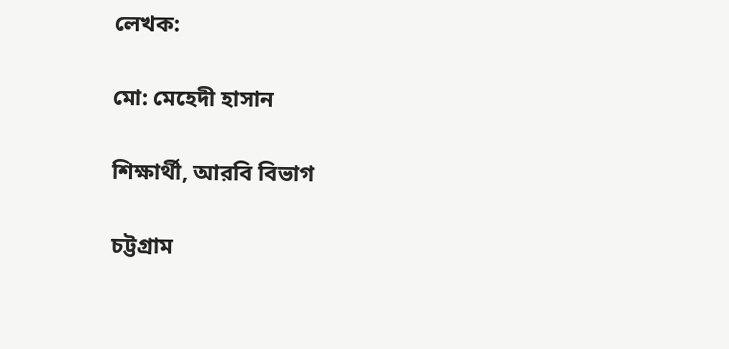লেখক:

মো: মেহেদী হাসান

শিক্ষার্থী, আরবি বিভাগ

চট্টগ্রাম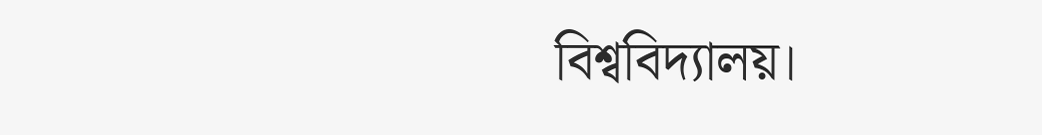বিশ্ববিদ্যালয়।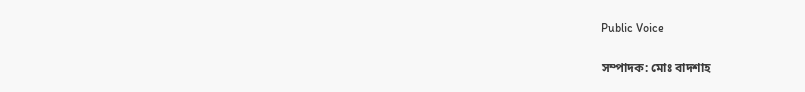Public Voice

সম্পাদক: মোঃ বাদশাহ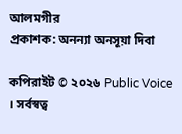আলমগীর
প্রকাশক: অনন্যা অনসূয়া দিবা

কপিরাইট © ২০২৬ Public Voice । সর্বস্বত্ব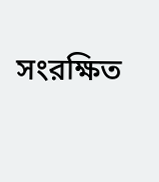সংরক্ষিত